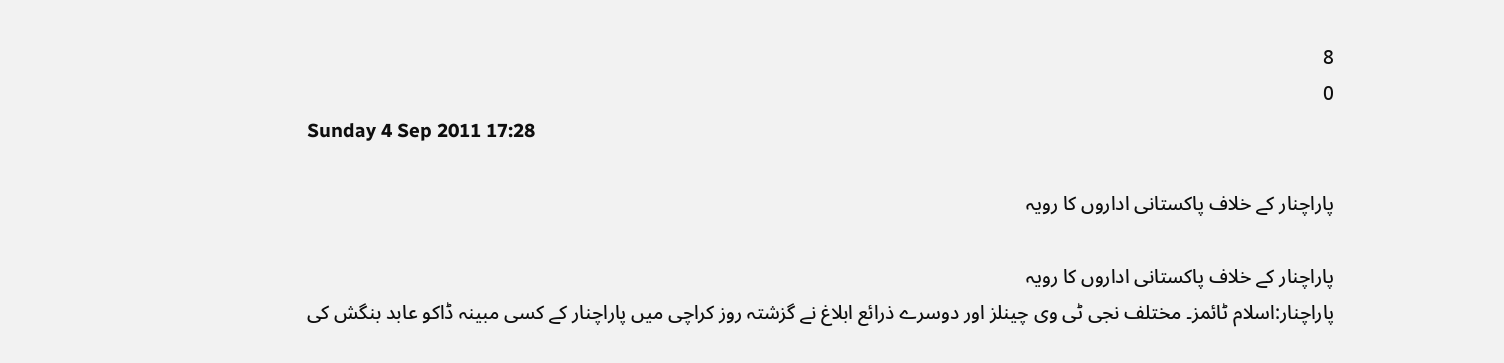8
0
Sunday 4 Sep 2011 17:28

پاراچنار کے خلاف پاکستانی اداروں کا رویہ

پاراچنار کے خلاف پاکستانی اداروں کا رویہ
پاراچنار:اسلام ٹائمز۔ مختلف نجی ٹی وی چینلز اور دوسرے ذرائع ابلاغ نے گزشتہ روز کراچی میں پاراچنار کے کسی مبینہ ڈاکو عابد بنگش کی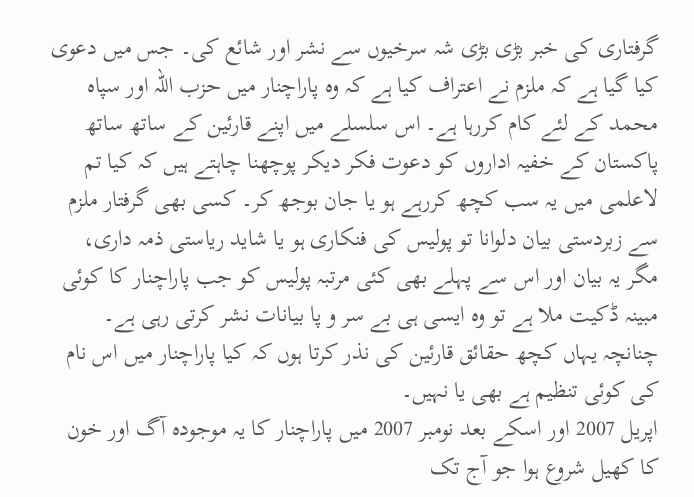گرفتاری کی خبر بڑی بڑی شہ سرخیوں سے نشر اور شائع کی۔ جس میں دعوی کیا گیا ہے کہ ملزم نے اعتراف کیا ہے کہ وہ پاراچنار میں حزب اللہ اور سپاہ محمد کے لئے کام کررہا ہے۔ اس سلسلے میں اپنے قارئین کے ساتھ ساتھ پاکستان کے خفیہ اداروں کو دعوت فکر دیکر پوچھنا چاہتے ہیں کہ کیا تم لاعلمی میں یہ سب کچھ کررہے ہو یا جان بوجھ کر۔ کسی بھی گرفتار ملزم سے زبردستی بیان دلوانا تو پولیس کی فنکاری ہو یا شاید ریاستی ذمہ داری، مگر یہ بیان اور اس سے پہلے بھی کئی مرتبہ پولیس کو جب پاراچنار کا کوئی مبینہ ڈکیت ملا ہے تو وہ ایسی ہی بے سر و پا بیانات نشر کرتی رہی ہے۔ چنانچہ یہاں کچھ حقائق قارئین کی نذر کرتا ہوں کہ کیا پاراچنار میں اس نام کی کوئی تنظیم ہے بھی یا نہیں۔
اپریل 2007 اور اسکے بعد نومبر 2007 میں پاراچنار کا یہ موجودہ آگ اور خون کا کھیل شروع ہوا جو آج تک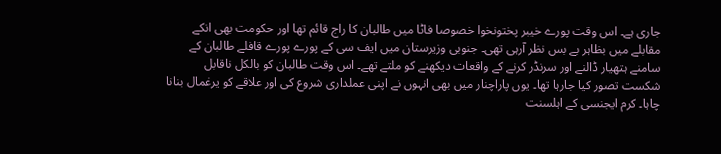جاری ہے۔ اس وقت پورے خیبر پختونخوا خصوصا فاٹا میں طالبان کا راج قائم تھا اور حکومت بھی انکے مقابلے میں بظاہر بے بس نظر آرہی تھی۔ جنوبی وزیرستان میں ایف سی کے پورے پورے قافلے طالبان کے سامنے ہتھیار ڈالنے اور سرنڈر کرنے کے واقعات دیکھنے کو ملتے تھے۔ اس وقت طالبان کو بالکل ناقابل شکست تصور کیا جارہا تھا۔ یوں پاراچنار میں بھی انہوں نے اپنی عملداری شروع کی اور علاقے کو یرغمال بنانا چاہا۔ کرم ایجنسی کے اہلسنت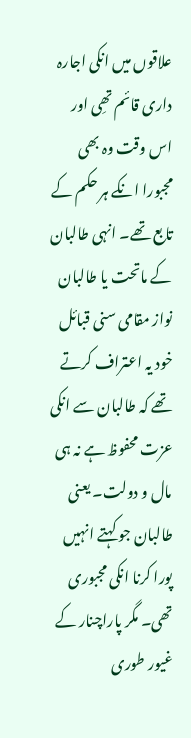علاقوں میں انکی اجارہ داری قائم تھِی اور اس وقت وہ بھی مجبورا انکے ہر حکم کے تابع تھے۔ انہی طالبان کے ماتحت یا طالبان نواز مقامی سنی قبائل خود یہ اعتراف کرتے تھے کہ طالبان سے انکی عزت محفوظ ہے نہ ہی مال و دولت۔ یعنی طالبان جو کہتے انہیں پورا کرنا انکی مجبوری تھی۔ مگر پاراچنار کے غیور طوری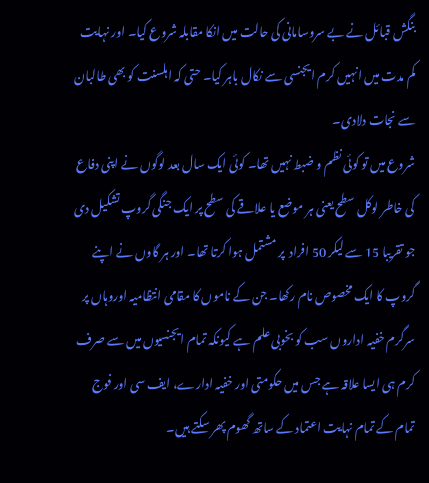بنگش قبائل نے بے سروسامانی کی حالت میں انکا مقابلہ شروع کیا۔ اور نہایت کم مدت میں انہیں کرم ایجنسی سے نکال باہر کیا۔ حتی کہ اہلسنت کو بھی طالبان سے نجات دلادی۔
شروع میں تو کوئی نظم و ضبط نہیں تھا۔ کوئی ایک سال بعد لوگوں نے اپنی دفاع کی خاطر لوکل سطح یعنی ہر موضع یا علاقے کی سطح پر ایک جنگی گروپ تشکیل دی جو تقریبا 15 سے لیکر 50 افراد  پر مشتمل ہوا کرتا تھا۔ اور ہر گاوں نے اپنے گروپ کا ایک مخصوص نام رکھا۔ جن کے ناموں کا مقامی انتظامیہ اوروہاں پر سرگرم خفیہ اداروں سب کو بخوبی علم ہے کیونکہ تمام ایجنسیوں میں سے صرف کرم ہی ایسا علاقہ ہے جس میں حکومتی اور خفیہ ادارے، ایف سی اور فوج تمام کے تمام نہایت اعتماد کے ساتھ گھوم پھر سکتے ہیں۔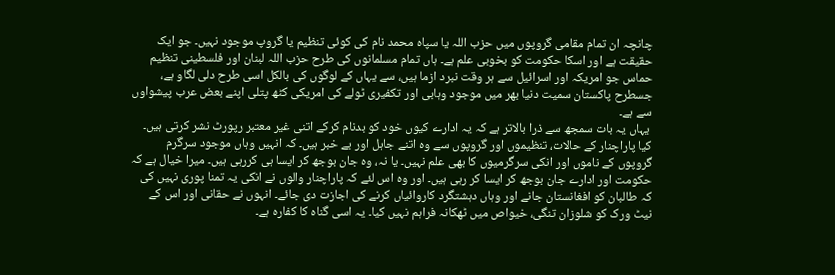چانچہ ان تمام مقامی گروپوں میں حزب اللہ یا سپاہ محمد نام کی کوئی تنظیم یا گروپ موجود نہیں۔ جو ایک حقیقت ہے اور اسکا حکومت کو بخوبی علم ہے۔ ہاں تمام مسلمانوں کی طرح حزب اللہ لبنان اور فلسطینی تنظیم حماس جو امریکہ اور اسرائیل سے ہر وقت نبرد ازما ہیں، سے یہاں کے لوگوں کی بالکل اسی طرح دلی لگاو ہے، جسطرح پاکستان سمیت دنیا بھر میں موجود وہابی اور تکفیری ٹولے کی امریکی کٹھ پتلی اپنے بعض عرب پیشواوں سے ہے۔
 یہاں یہ بات سمجھ سے ذرا بالاتر ہے کہ یہ ادارے کیوں خود کو بدنام کرکے اتنی غیر معتبر رپورٹ نشر کرتی ہیں۔ کیا پاراچنار کے حالات، تنظیموں اور گروپوں سے وہ اتنے جاہل اور بے خبر ہیں۔ کہ انہیں وہاں موجود سرگرم گروپوں کے ناموں اور انکی سرگرمیوں کا بھی علم نہیں۔ یا نہ، وہ جان بوجھ کر ایسا ہی کررہی ہیں۔ میرا خیال ہے کہ حکومت اور ادارے جان بوجھ کر ایسا کر رہی ہیں۔ اور وہ اس لئے کہ پاراچنار والوں نے انکی یہ تمنا پوری نہیں کی کہ طالبان کو افغانستان جانے اور وہاں دہشتگرد کاروائیاں کرنے کی اجازت دی جائے۔ انہوں نے حقانی اور اس کے نیٹ ورک کو شلوزان تنگی، خیواص میں ٹھکانہ فراہم نہیں کیا۔ یہ اسی گناہ کا کفارہ ہے۔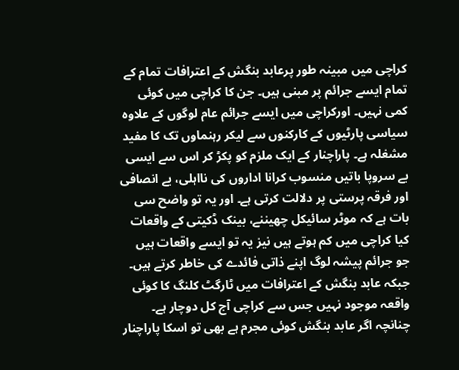کراچی میں مبینہ طور پرعابد بنگش کے اعترافات تمام کے تمام ایسے جرائم پر مبنی ہیں۔ جن کا کراچی میں کوئی کمی نہیں۔ اورکراچی میں ایسے جرائم عام لوگوں کے علاوہ سیاسی پارٹیوں کے کارکنوں سے لیکر رہنماوں تک کا مفید مشغلہ ہے۔ پاراچنار کے ایک ملزم کو پکڑ کر اس سے ایسی بے سروپا باتیں منسوب کرانا اداروں کی نااہلی، بے انصافی اور فرقہ پرستی پر دلالت کرتی ہے۔ اور یہ تو واضح سی بات ہے کہ موٹر سائیکل چھیننے، بینک ڈکیتی کے واقعات کیا کراچی میں کم ہوتے ہیں نیز یہ تو ایسے واقعات ہیں جو جرائم پیشہ لوگ اپنے ذاتی فائدے کی خاطر کرتے ہیں۔ جبکہ عابد بنگش کے اعترافات میں ٹارگٹ کلنگ کا کوئی واقعہ موجود نہیں جس سے کراچی آج کل دوچار ہے۔ چنانچہ اگر عابد بنگش کوئی مجرم ہے بھی تو اسکا پاراچنار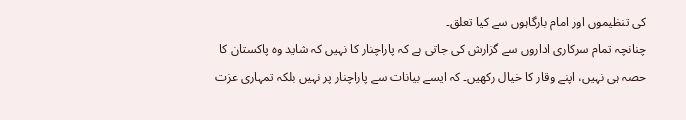کی تنظیموں اور امام بارگاہوں سے کیا تعلق۔
چنانچہ تمام سرکاری اداروں سے گزارش کی جاتی ہے کہ پاراچنار کا نہیں کہ شاید وہ پاکستان کا حصہ ہی نہیں، اپنے وقار کا خیال رکھیں۔ کہ ایسے بیانات سے پاراچنار پر نہیں بلکہ تمہاری عزت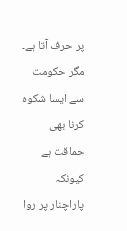پر حرف آتا ہے۔ مگر حکومت سے ایسا شکوہ کرنا بھی حماقت ہے کیونکہ پاراچنار پر روا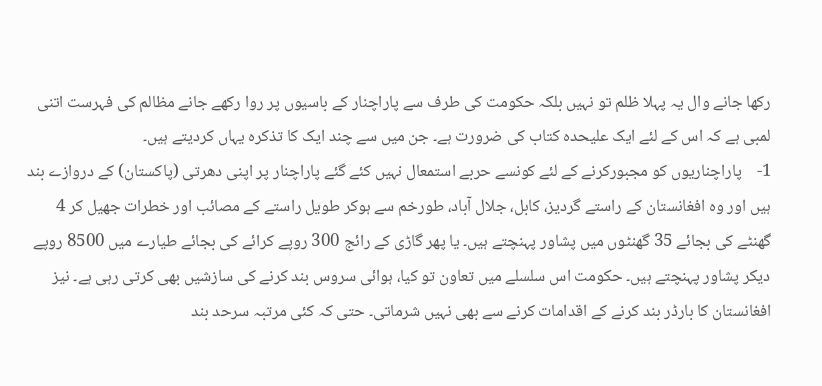رکھا جانے وال یہ پہلا ظلم تو نہیں بلکہ حکومت کی طرف سے پاراچنار کے باسیوں پر روا رکھے جانے مظالم کی فہرست اتنی لمبی ہے کہ اس کے لئے ایک علیحدہ کتاب کی ضرورت ہے۔ جن میں سے چند ایک کا تذکرہ یہاں کردیتے ہیں۔
1-    پاراچناریوں کو مجبورکرنے کے لئے کونسے حربے استمعال نہیں کئے گئے پاراچنار پر اپنی دھرتی (پاکستان) کے دروازے بند ہیں اور وہ افغانستان کے راستے گردیز، کابل، جلال آباد، طورخم سے ہوکر طویل راستے کے مصائب اور خطرات جھیل کر 4 گھنٹے کی بجائے 35 گھنٹوں میں پشاور پہنچتے ہیں۔ یا پھر گاڑی کے رائج 300 روپے کرائے کی بجائے طیارے میں 8500 روپے دیکر پشاور پہنچتے ہیں۔ حکومت اس سلسلے میں تعاون تو کیا، ہوائی سروس بند کرنے کی سازشیں بھی کرتی رہی ہے۔ نیز افغانستان کا بارڈر بند کرنے کے اقدامات کرنے سے بھی نہیں شرماتی۔ حتی کہ کئی مرتبہ سرحد بند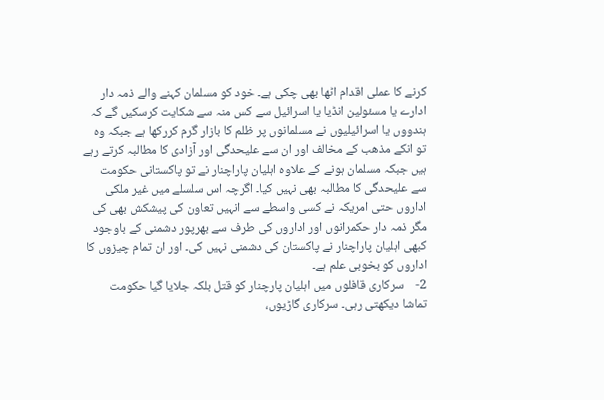کرنے کا عملی اقدام اٹھا بھی چکی ہے۔ خود کو مسلمان کہنے والے ذمہ دار ادارے یا مسئولین انڈیا یا اسرائیل سے کس منہ سے شکایت کرسکیں گے کہ ہندووں یا اسرائیلیوں نے مسلمانوں پر ظلم کا بازار گرم کررکھا ہے جبکہ وہ تو انکے مذھب کے مخالف اور ان سے علیحدگی اور آزادی کا مطالبہ کرتے رہے ہیں جبکہ مسلمان ہونے کے علاوہ اہلیان پاراچنار نے تو پاکستانی حکومت سے علیحدگی کا مطالبہ بھی نہیں کیا۔ اگرچہ اس سلسلے میں غیر ملکی اداروں حتی امریکہ نے کسی واسطے سے انہیں تعاون کی پیشکش بھی کی مگر ذمہ دار حکمرانوں اور اداروں کی طرف سے بھرپور دشمنی کے باوجود کبھی اہلیان پاراچنار نے پاکستان کی دشمنی نہیں کی۔ اور ان تمام چیزوں کا اداروں کو بخوبی علم ہے۔
2-    سرکاری قافلوں میں اہلیان پارچنار کو قتل بلکہ جلایا گیا حکومت تماشا دیکھتی رہی۔ سرکاری گاڑیوں،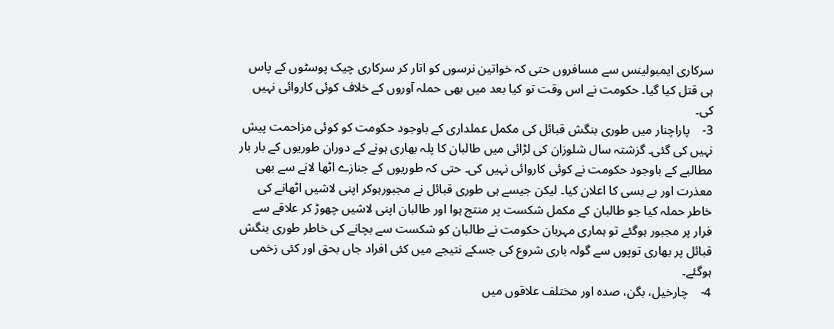سرکاری ایمبولینس سے مسافروں حتی کہ خواتین نرسوں کو اتار کر سرکاری چیک پوسٹوں کے پاس ہی قتل کیا گیا۔ حکومت نے اس وقت تو کیا بعد میں بھی حملہ آوروں کے خلاف کوئی کاروائی نہیں کی۔
3-    پاراچنار میں طوری بنگش قبائل کی مکمل عملداری کے باوجود حکومت کو کوئی مزاحمت پیش نہیں کی گئی۔ گزشتہ سال شلوزان کی لڑائی میں طالبان کا پلہ بھاری ہونے کے دوران طوریوں کے بار بار مطالبے کے باوجود حکومت نے کوئی کاروائی نہیں کی۔ حتی کہ طوریوں کے جنازے اٹھا لانے سے بھی معذرت اور بے بسی کا اعلان کیا۔ لیکن جیسے ہی طوری قبائل نے مجبورہوکر اپنی لاشیں اٹھانے کی خاطر حملہ کیا جو طالبان کے مکمل شکست پر منتج ہوا اور طالبان اپنی لاشیں چھوڑ کر علاقے سے فرار پر مجبور ہوگئے تو ہماری مہربان حکومت نے طالبان کو شکست سے بچانے کی خاطر طوری بنگش قبائل پر بھاری توپوں سے گولہ باری شروع کی جسکے نتیجے میں کئی افراد جاں بحق اور کئی زخمی ہوگئے۔
4-    چارخیل، بگن، صدہ اور مختلف علاقوں میں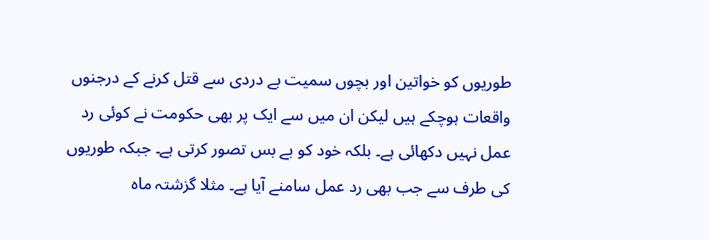طوریوں کو خواتین اور بچوں سمیت بے دردی سے قتل کرنے کے درجنوں واقعات ہوچکے ہیں لیکن ان میں سے ایک پر بھی حکومت نے کوئی رد عمل نہیں دکھائی ہے۔ بلکہ خود کو بے بس تصور کرتی ہے۔ جبکہ طوریوں کی طرف سے جب بھی رد عمل سامنے آیا ہے۔ مثلا گزشتہ ماہ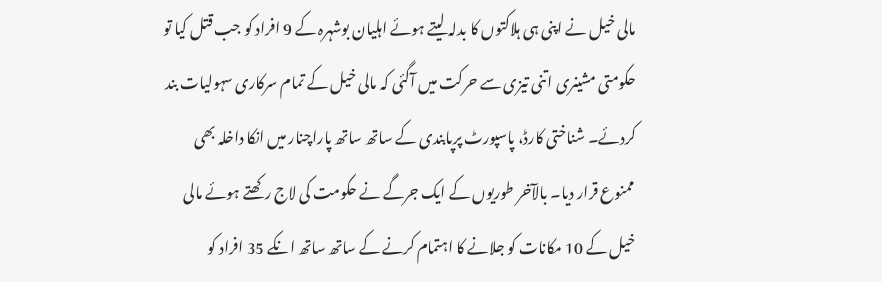مالی خیل نے اپنی ہی ہلاکتوں کا بدلہ لیتے ہوئے اہلیان بوشہرہ کے 9 افراد کو جب قتل کیا تو حکومتی مشینری اتنی تیزی سے حرکت میں آگئی کہ مالی خیل کے تمام سرکاری سہولیات بند کردئے۔ شناختی کارڈ، پاسپورٹ پرپابندی کے ساتھ ساتھ پاراچنار میں انکا داخلہ بھی ممنوع قرار دیا۔ بالآخر طوریوں کے ایک جرگے نے حکومت کی لاج رکھتے ہوئے مالی خیل کے 10 مکانات کو جلانے کا اہتمام کرنے کے ساتھ ساتھ انکے 35 افراد کو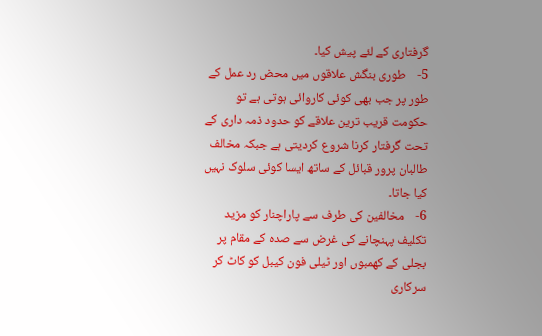گرفتاری کے لئے پیش کیا۔
5-    طوری بنگش علاقوں میں محض رد عمل کے طور پر جب بھی کوئی کاروائی ہوتی ہے تو حکومت قریب ترین علاقے کو حدود ذمہ داری کے تحت گرفتار کرنا شروع کردیتی ہے جبکہ مخالف طالبان پرور قبائل کے ساتھ ایسا کوئی سلوک نہیں کیا جاتا۔
6-    مخالفین کی طرف سے پاراچنار کو مزید تکلیف پہنچانے کی غرض سے صدہ کے مقام پر بجلی کے کھمبوں اور ٹیلی فون کیبل کو کاٹ کر سرکاری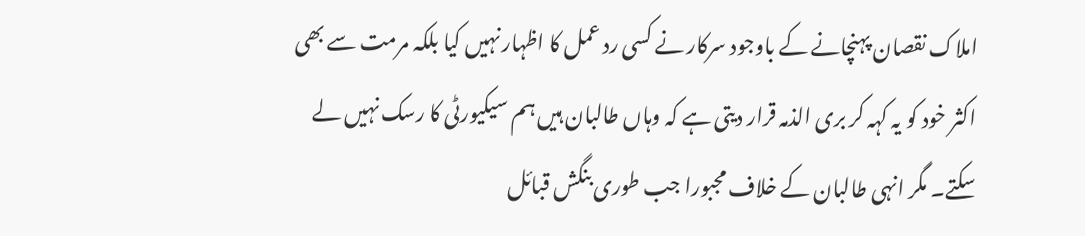املاک نقصان پہنچانے کے باوجود سرکار نے کسی رد عمل کا اظہار نہیں کیا بلکہ مرمت سے بھی اکثر خود کو یہ کہہ کر بری الذمہ قرار دیتی ہے کہ وہاں طالبان ہیں ہم سیکیورٹی کا رسک نہیں لے سکتے۔ مگر انہی طالبان کے خلاف مجبورا جب طوری بنگش قبائل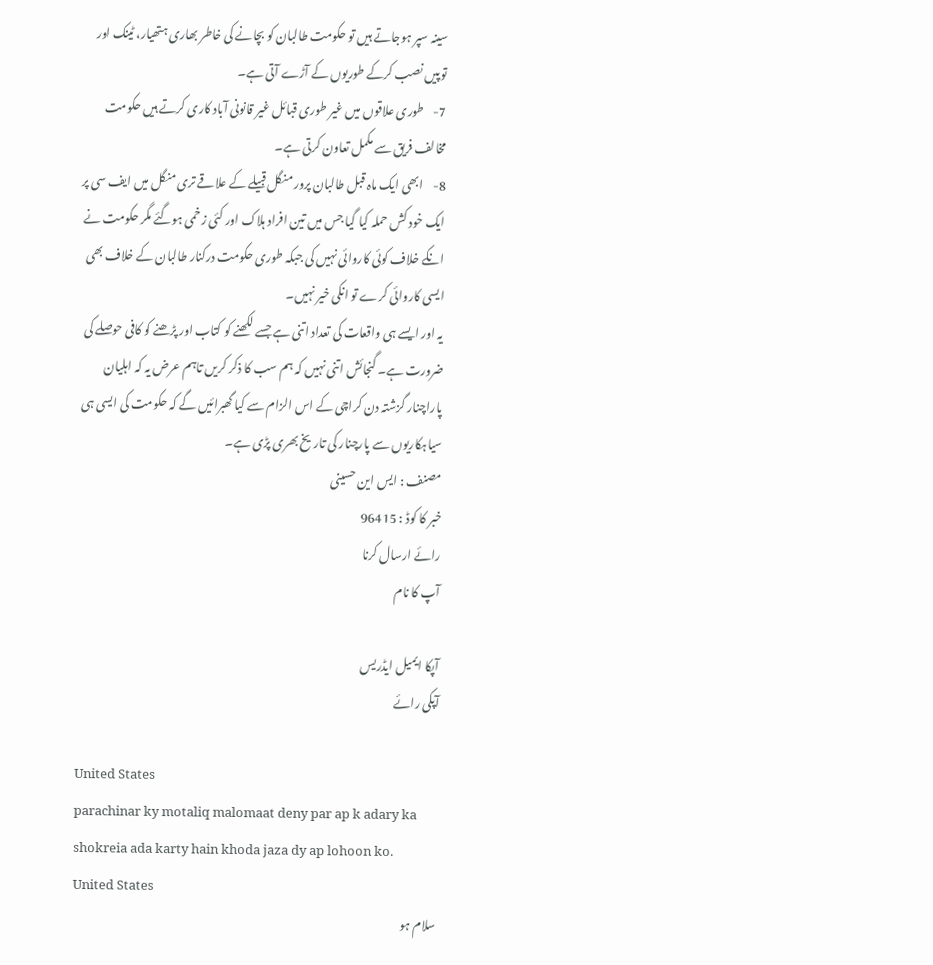سینہ سپر ہوجاتے ہیں تو حکومت طالبان کو بچانے کی خاطر بھاری ہتھیار، ٹینک اور توپیں نصب کرکے طوریوں کے آڑے آتی ہے۔
7-    طوری علاقوں میں غیر طوری قبائل غیر قانونی آباد کاری کرتے ہیں حکومت مخالف فریق سے مکمل تعاون کرتی ہے۔
8-    ابھی ایک ماہ قبل طالبان پرور منگل قبیلے کے علاقے تری منگل میں ایف سی پر ایک خود کش حملہ کیا گیا جس میں تین افراد ہلاک اور کئی زخمی ہوگئے مگر حکومت نے انکے خلاف کوئی کاروائی نہیں کی جبکہ طوری حکومت درکنار طالبان کے خلاف بھی ایسی کاروائی کرے تو انکی خیر نہیں۔
یہ اور ایسے ہی واقعات کی تعداد اتنی ہے جسے لکھنے کو کتاب اور پڑھنے کو کافی حوصلے کی ضرورت ہے۔ گنجائش اتنی نہیں کہ ہم سب کا ذکر کریں تاہم عرض یہ کہ اہلیان پاراچنار گزشتہ دن کراچی کے اس الزام سے کیا گھبرائیں گے کہ حکومت کی ایسی ہی سیاہکاریوں سے پارچنار کی تاریخ بھری پڑی ہے۔
مصنف : ایس این حسینی
خبر کا کوڈ : 96415
رائے ارسال کرنا
آپ کا نام

آپکا ایمیل ایڈریس
آپکی رائے

United States
parachinar ky motaliq malomaat deny par ap k adary ka shokreia ada karty hain khoda jaza dy ap lohoon ko.
United States
سلام ہو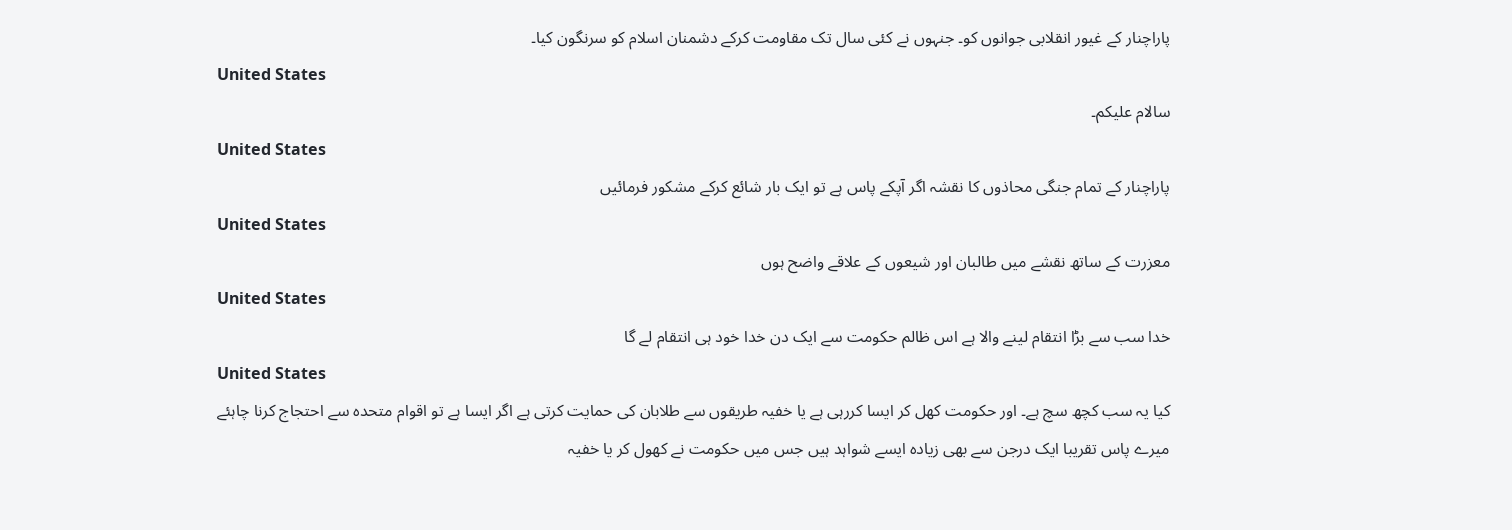پاراچنار کے غیور انقلابی جوانوں کو۔ جنہوں نے کئی سال تک مقاومت کرکے دشمنان اسلام کو سرنگون کیا۔
United States
سالام علیکم۔
United States
پاراچنار کے تمام جنگی محاذوں کا نقشہ اگر آپکے پاس ہے تو ایک بار شائع کرکے مشکور فرمائیں
United States
معزرت کے ساتھ نقشے میں طالبان اور شیعوں کے علاقے واضح ہوں
United States
خدا سب سے بڑا انتقام لینے والا ہے اس ظالم حکومت سے ایک دن خدا خود ہی انتقام لے گا
United States
کیا یہ سب کچھ سچ ہے۔ اور حکومت کھل کر ایسا کررہی ہے یا خفیہ طریقوں سے طلابان کی حمایت کرتی ہے اگر ایسا ہے تو اقوام متحدہ سے احتجاج کرنا چاہئے
میرے پاس تقریبا ایک درجن سے بھی زیادہ ایسے شواہد ہیں جس میں حکومت نے کھول کر یا خفیہ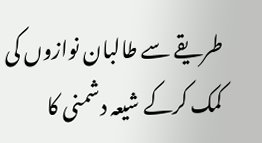طریقے سے طالبان نوازوں کی کمک کرکے شیعہ دشمنی کا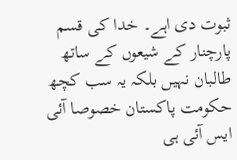ثبوت دی اہے۔ خدا کی قسم پارچنار کے شیعوں کے ساتھ طالبان نہیں بلکہ یہ سب کچھ حکومت پاکستان خصوصا آئی ایس آئی ہی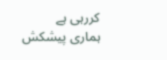کررہی ہے
ہماری پیشکش